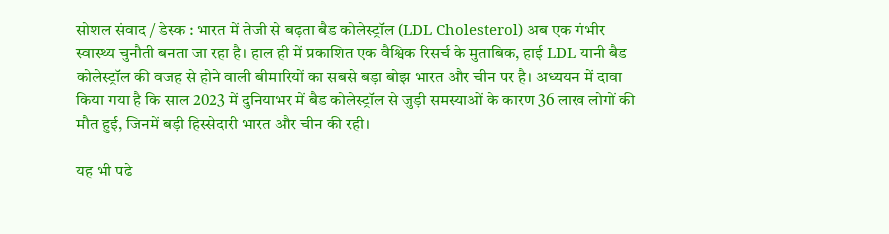सोशल संवाद / डेस्क : भारत में तेजी से बढ़ता बैड कोलेस्ट्रॉल (LDL Cholesterol) अब एक गंभीर स्वास्थ्य चुनौती बनता जा रहा है। हाल ही में प्रकाशित एक वैश्विक रिसर्च के मुताबिक, हाई LDL यानी बैड कोलेस्ट्रॉल की वजह से होने वाली बीमारियों का सबसे बड़ा बोझ भारत और चीन पर है। अध्ययन में दावा किया गया है कि साल 2023 में दुनियाभर में बैड कोलेस्ट्रॉल से जुड़ी समस्याओं के कारण 36 लाख लोगों की मौत हुई, जिनमें बड़ी हिस्सेदारी भारत और चीन की रही।

यह भी पढे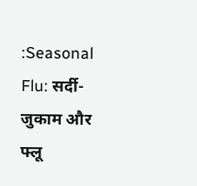:Seasonal Flu: सर्दी-जुकाम और फ्लू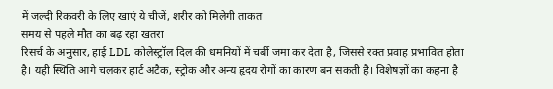में जल्दी रिकवरी के लिए खाएं ये चीजें, शरीर को मिलेगी ताकत
समय से पहले मौत का बढ़ रहा खतरा
रिसर्च के अनुसार, हाई LDL कोलेस्ट्रॉल दिल की धमनियों में चर्बी जमा कर देता है, जिससे रक्त प्रवाह प्रभावित होता है। यही स्थिति आगे चलकर हार्ट अटैक, स्ट्रोक और अन्य हृदय रोगों का कारण बन सकती है। विशेषज्ञों का कहना है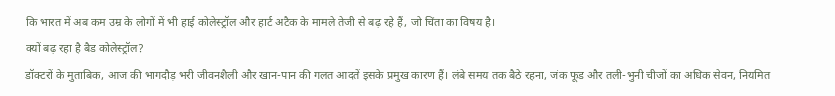कि भारत में अब कम उम्र के लोगों में भी हाई कोलेस्ट्रॉल और हार्ट अटैक के मामले तेजी से बढ़ रहे हैं, जो चिंता का विषय है।
क्यों बढ़ रहा है बैड कोलेस्ट्रॉल?
डॉक्टरों के मुताबिक, आज की भागदौड़ भरी जीवनशैली और खान-पान की गलत आदतें इसके प्रमुख कारण हैं। लंबे समय तक बैठे रहना, जंक फूड और तली-भुनी चीजों का अधिक सेवन, नियमित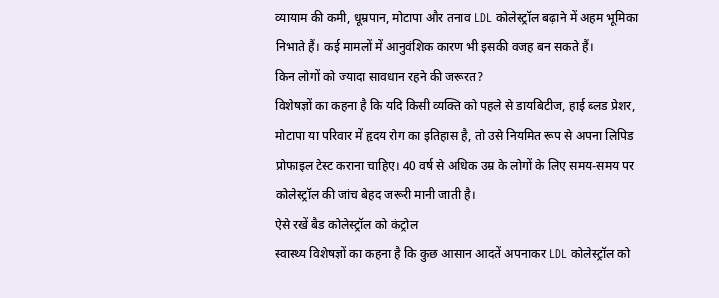व्यायाम की कमी, धूम्रपान, मोटापा और तनाव LDL कोलेस्ट्रॉल बढ़ाने में अहम भूमिका निभाते हैं। कई मामलों में आनुवंशिक कारण भी इसकी वजह बन सकते हैं।
किन लोगों को ज्यादा सावधान रहने की जरूरत?
विशेषज्ञों का कहना है कि यदि किसी व्यक्ति को पहले से डायबिटीज, हाई ब्लड प्रेशर, मोटापा या परिवार में हृदय रोग का इतिहास है, तो उसे नियमित रूप से अपना लिपिड प्रोफाइल टेस्ट कराना चाहिए। 40 वर्ष से अधिक उम्र के लोगों के लिए समय-समय पर कोलेस्ट्रॉल की जांच बेहद जरूरी मानी जाती है।
ऐसे रखें बैड कोलेस्ट्रॉल को कंट्रोल
स्वास्थ्य विशेषज्ञों का कहना है कि कुछ आसान आदतें अपनाकर LDL कोलेस्ट्रॉल को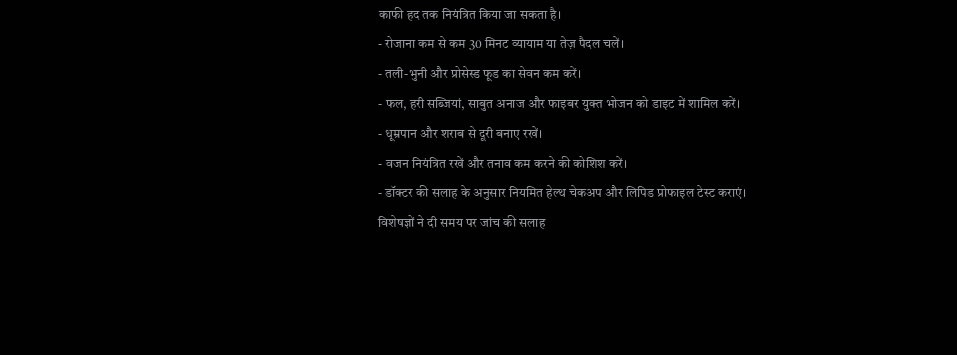काफी हद तक नियंत्रित किया जा सकता है।
- रोजाना कम से कम 30 मिनट व्यायाम या तेज़ पैदल चलें।
- तली-भुनी और प्रोसेस्ड फूड का सेवन कम करें।
- फल, हरी सब्जियां, साबुत अनाज और फाइबर युक्त भोजन को डाइट में शामिल करें।
- धूम्रपान और शराब से दूरी बनाए रखें।
- वजन नियंत्रित रखें और तनाव कम करने की कोशिश करें।
- डॉक्टर की सलाह के अनुसार नियमित हेल्थ चेकअप और लिपिड प्रोफाइल टेस्ट कराएं।
विशेषज्ञों ने दी समय पर जांच की सलाह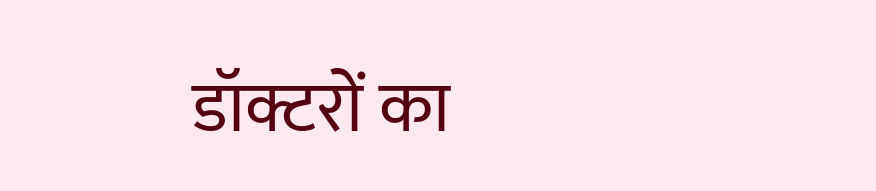डॉक्टरों का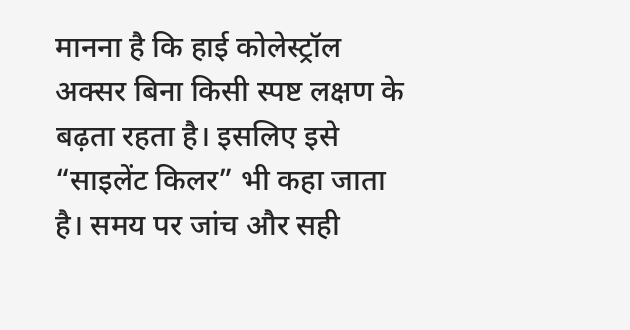मानना है कि हाई कोलेस्ट्रॉल अक्सर बिना किसी स्पष्ट लक्षण के बढ़ता रहता है। इसलिए इसे “साइलेंट किलर” भी कहा जाता है। समय पर जांच और सही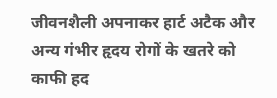जीवनशैली अपनाकर हार्ट अटैक और अन्य गंभीर हृदय रोगों के खतरे को काफी हद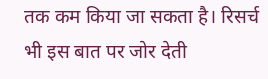तक कम किया जा सकता है। रिसर्च भी इस बात पर जोर देती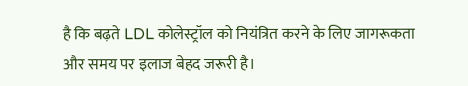है कि बढ़ते LDL कोलेस्ट्रॉल को नियंत्रित करने के लिए जागरूकता और समय पर इलाज बेहद जरूरी है।